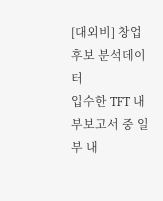[대외비] 창업 후보 분석데이터
입수한 TFT 내부보고서 중 일부 내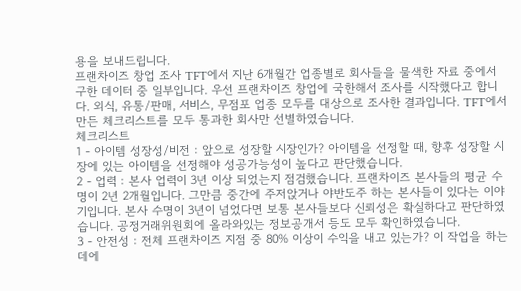용을 보내드립니다.
프랜차이즈 창업 조사 TFT에서 지난 6개월간 업종별로 회사들을 물색한 자료 중에서 구한 데이터 중 일부입니다. 우선 프랜차이즈 창업에 국한해서 조사를 시작했다고 합니다. 외식, 유통/판매, 서비스, 무점포 업종 모두를 대상으로 조사한 결과입니다. TFT에서 만든 체크리스트를 모두 통과한 회사만 선별하였습니다.
체크리스트
1 - 아이템 성장성/비전 : 앞으로 성장할 시장인가? 아이템을 선정할 때, 향후 성장할 시장에 있는 아이템을 선정해야 성공가능성이 높다고 판단했습니다.
2 - 업력 : 본사 업력이 3년 이상 되었는지 점검했습니다. 프랜차이즈 본사들의 평균 수명이 2년 2개월입니다. 그만큼 중간에 주저앉거나 야반도주 하는 본사들이 있다는 이야기입니다. 본사 수명이 3년이 넘었다면 보통 본사들보다 신뢰성은 확실하다고 판단하였습니다. 공정거래위원회에 올라와있는 정보공개서 등도 모두 확인하였습니다.
3 - 안전성 : 전체 프랜차이즈 지점 중 80% 이상이 수익을 내고 있는가? 이 작업을 하는 데에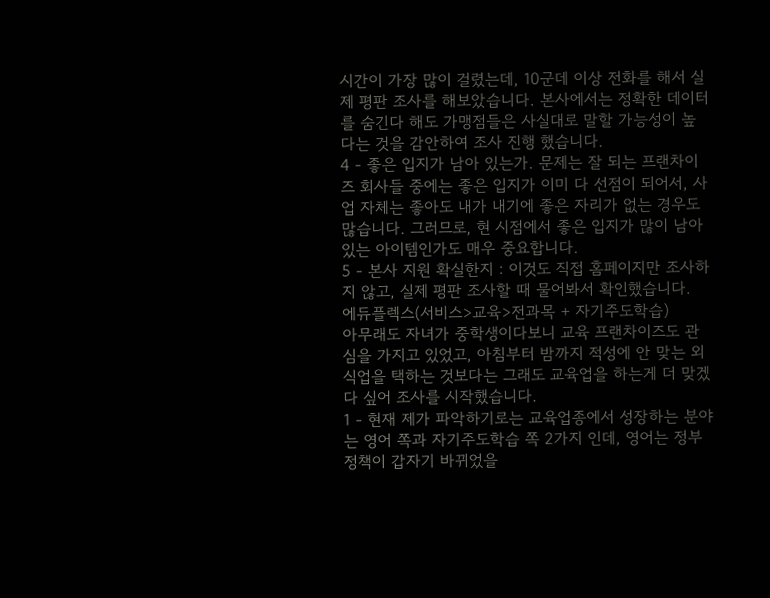시간이 가장 많이 걸렸는데, 10군데 이상 전화를 해서 실제 평판 조사를 해보았습니다. 본사에서는 정확한 데이터를 숨긴다 해도 가맹점들은 사실대로 말할 가능성이 높다는 것을 감안하여 조사 진행 했습니다.
4 - 좋은 입지가 남아 있는가. 문제는 잘 되는 프랜차이즈 회사들 중에는 좋은 입지가 이미 다 선점이 되어서, 사업 자체는 좋아도 내가 내기에 좋은 자리가 없는 경우도 많습니다. 그러므로, 현 시점에서 좋은 입지가 많이 남아 있는 아이템인가도 매우 중요합니다.
5 - 본사 지원 확실한지 : 이것도 직접 홈페이지만 조사하지 않고, 실제 평판 조사할 때 물어봐서 확인했습니다.
에듀플렉스(서비스>교육>전과목 + 자기주도학습)
아무래도 자녀가 중학생이다보니 교육 프랜차이즈도 관심을 가지고 있었고, 아침부터 밤까지 적성에 안 맞는 외식업을 택하는 것보다는 그래도 교육업을 하는게 더 맞겠다 싶어 조사를 시작했습니다.
1 - 현재 제가 파악하기로는 교육업종에서 성장하는 분야는 영어 쪽과 자기주도학습 쪽 2가지 인데, 영어는 정부 정책이 갑자기 바뀌었을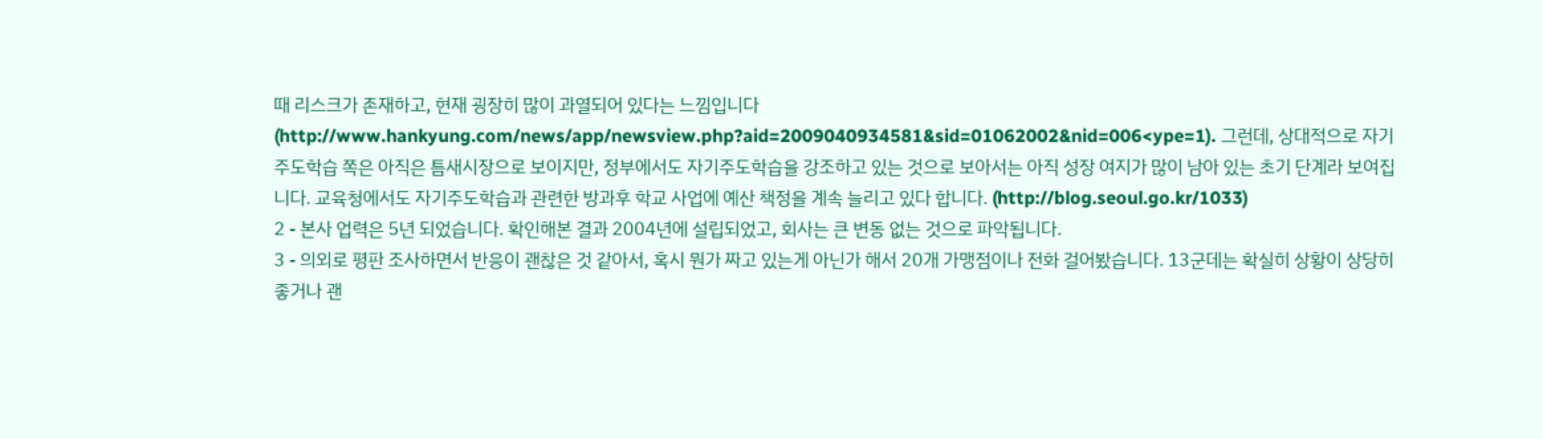때 리스크가 존재하고, 현재 굉장히 많이 과열되어 있다는 느낌입니다(http://www.hankyung.com/news/app/newsview.php?aid=2009040934581&sid=01062002&nid=006<ype=1). 그런데, 상대적으로 자기주도학습 쪽은 아직은 틈새시장으로 보이지만, 정부에서도 자기주도학습을 강조하고 있는 것으로 보아서는 아직 성장 여지가 많이 남아 있는 초기 단계라 보여집니다. 교육청에서도 자기주도학습과 관련한 방과후 학교 사업에 예산 책정을 계속 늘리고 있다 합니다. (http://blog.seoul.go.kr/1033)
2 - 본사 업력은 5년 되었습니다. 확인해본 결과 2004년에 설립되었고, 회사는 큰 변동 없는 것으로 파악됩니다.
3 - 의외로 평판 조사하면서 반응이 괜찮은 것 같아서, 혹시 뭔가 짜고 있는게 아닌가 해서 20개 가맹점이나 전화 걸어봤습니다. 13군데는 확실히 상황이 상당히 좋거나 괜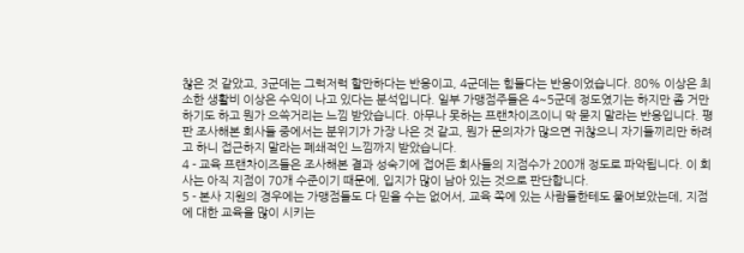찮은 것 같았고, 3군데는 그럭저럭 할만하다는 반응이고, 4군데는 힘들다는 반응이었습니다. 80% 이상은 최소한 생활비 이상은 수익이 나고 있다는 분석입니다. 일부 가맹점주들은 4~5군데 정도였기는 하지만 좀 거만하기도 하고 뭔가 으쓱거리는 느낌 받았습니다. 아무나 못하는 프랜차이즈이니 막 묻지 말라는 반응입니다. 평판 조사해본 회사들 중에서는 분위기가 가장 나은 것 같고, 뭔가 문의자가 많으면 귀찮으니 자기들끼리만 하려고 하니 접근하지 말라는 폐쇄적인 느낌까지 받았습니다.
4 - 교육 프랜차이즈들은 조사해본 결과 성숙기에 접어든 회사들의 지점수가 200개 정도로 파악됩니다. 이 회사는 아직 지점이 70개 수준이기 때문에, 입지가 많이 남아 있는 것으로 판단합니다.
5 - 본사 지원의 경우에는 가맹점들도 다 믿을 수는 없어서, 교육 쪽에 있는 사람들한테도 물어보았는데, 지점에 대한 교육을 많이 시키는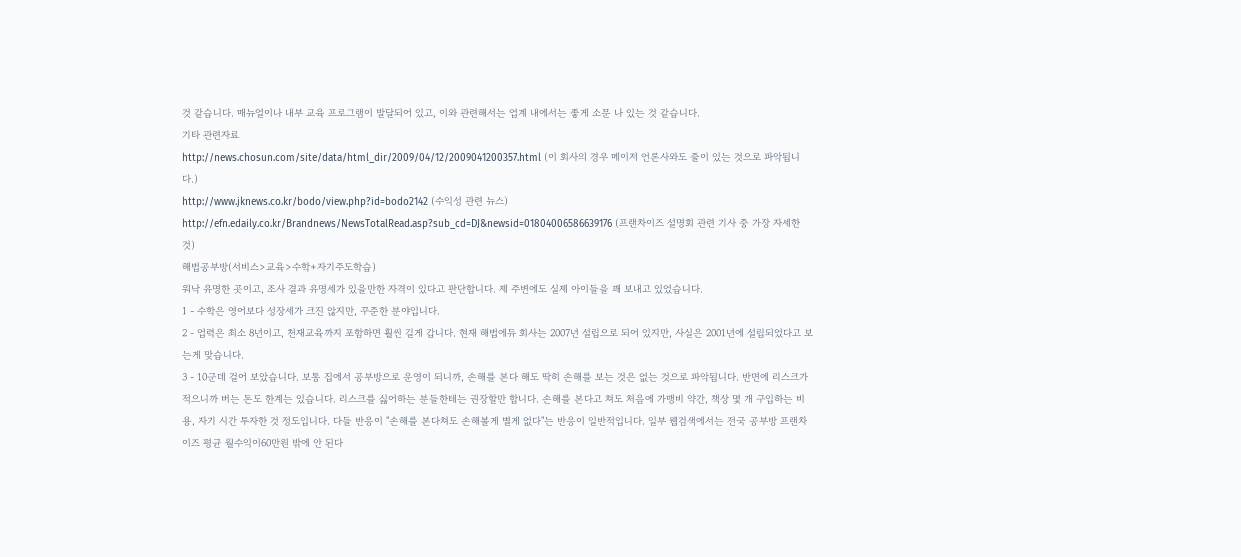것 같습니다. 매뉴얼이나 내부 교육 프로그램이 발달되어 있고, 이와 관련해서는 업계 내에서는 좋게 소문 나 있는 것 같습니다.
기타 관련자료
http://news.chosun.com/site/data/html_dir/2009/04/12/2009041200357.html (이 회사의 경우 메이저 언론사와도 줄이 있는 것으로 파악됩니다.)
http://www.jknews.co.kr/bodo/view.php?id=bodo2142 (수익성 관련 뉴스)
http://efn.edaily.co.kr/Brandnews/NewsTotalRead.asp?sub_cd=DJ&newsid=01804006586639176 (프랜차이즈 설명회 관련 기사 중 가장 자세한 것)
해법공부방(서비스>교육>수학+자기주도학습)
워낙 유명한 곳이고, 조사 결과 유명세가 있을만한 자격이 있다고 판단합니다. 제 주변에도 실제 아이들을 꽤 보내고 있었습니다.
1 - 수학은 영어보다 성장세가 크진 않지만, 꾸준한 분야입니다.
2 - 업력은 최소 8년이고, 천재교육까지 포함하면 훨씬 길게 갑니다. 현재 해법에듀 회사는 2007년 설립으로 되어 있지만, 사실은 2001년에 설립되었다고 보는게 맞습니다.
3 - 10군데 걸어 보았습니다. 보통 집에서 공부방으로 운영이 되니까, 손해를 본다 해도 딱히 손해를 보는 것은 없는 것으로 파악됩니다. 반면에 리스크가 적으니까 버는 돈도 한계는 있습니다. 리스크를 싫어하는 분들한테는 권장할만 합니다. 손해를 본다고 쳐도 처음에 가맹비 약간, 책상 몇 개 구입하는 비용, 자기 시간 투자한 것 정도입니다. 다들 반응이 "손해를 본다쳐도 손해볼게 별게 없다"는 반응이 일반적입니다. 일부 웹검색에서는 전국 공부방 프랜차이즈 평균 월수익이60만원 밖에 안 된다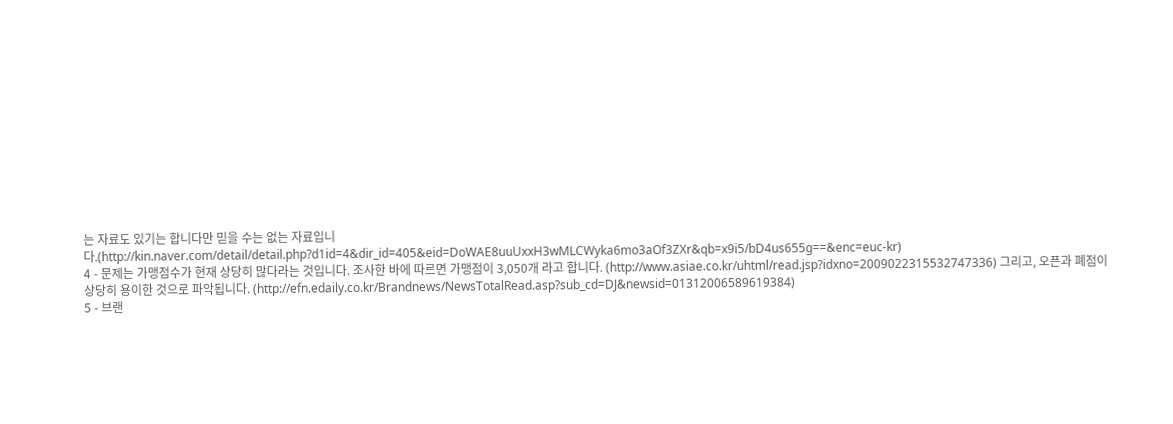는 자료도 있기는 합니다만 믿을 수는 없는 자료입니다.(http://kin.naver.com/detail/detail.php?d1id=4&dir_id=405&eid=DoWAE8uuUxxH3wMLCWyka6mo3aOf3ZXr&qb=x9i5/bD4us655g==&enc=euc-kr)
4 - 문제는 가맹점수가 현재 상당히 많다라는 것입니다. 조사한 바에 따르면 가맹점이 3,050개 라고 합니다. (http://www.asiae.co.kr/uhtml/read.jsp?idxno=2009022315532747336) 그리고, 오픈과 폐점이 상당히 용이한 것으로 파악됩니다. (http://efn.edaily.co.kr/Brandnews/NewsTotalRead.asp?sub_cd=DJ&newsid=01312006589619384)
5 - 브랜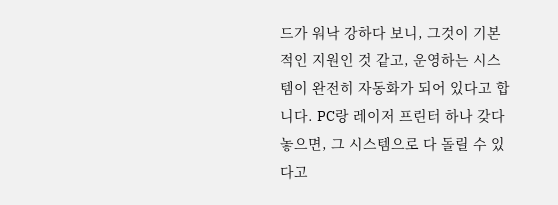드가 워낙 강하다 보니, 그것이 기본적인 지원인 것 같고, 운영하는 시스템이 완전히 자동화가 되어 있다고 합니다. PC랑 레이저 프린터 하나 갖다 놓으면, 그 시스템으로 다 돌릴 수 있다고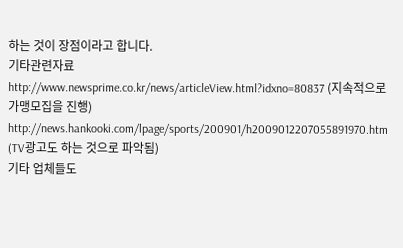하는 것이 장점이라고 합니다.
기타관련자료
http://www.newsprime.co.kr/news/articleView.html?idxno=80837 (지속적으로 가맹모집을 진행)
http://news.hankooki.com/lpage/sports/200901/h2009012207055891970.htm (TV광고도 하는 것으로 파악됨)
기타 업체들도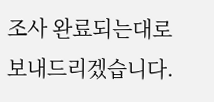조사 완료되는대로 보내드리겠습니다.